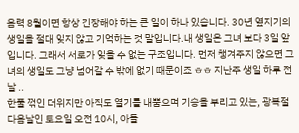음력 8월이면 항상 긴장해야 하는 큰 일이 하나 있습니다. 30년 옆지기의 생일을 절대 잊지 않고 기억하는 것 말입니다.내 생일은 그녀 보다 3일 앞입니다. 그래서 서로가 잊을 수 없는 구조입니다. 먼저 챙겨주지 않으면 그녀의 생일도 그냥 넘어갈 수 밖에 없기 때문이죠 ㅎㅎ 지난주 생일 하루 전 날 ..
한풀 꺾인 더위지만 아직도 열기를 내뿜으며 기승을 부리고 있는, 광복절 다음날인 토요일 오전 10시, 아들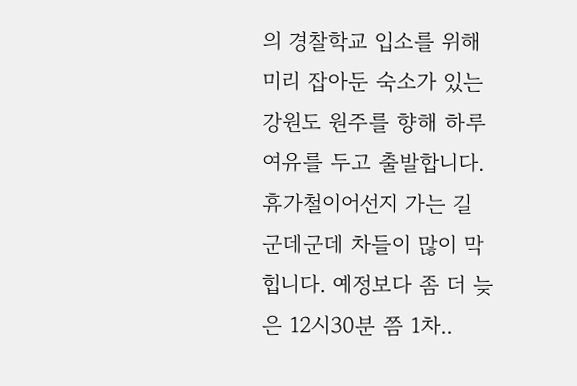의 경찰학교 입소를 위해 미리 잡아둔 숙소가 있는 강원도 원주를 향해 하루 여유를 두고 출발합니다. 휴가철이어선지 가는 길 군데군데 차들이 많이 막힙니다. 예정보다 좀 더 늦은 12시30분 쯤 1차..